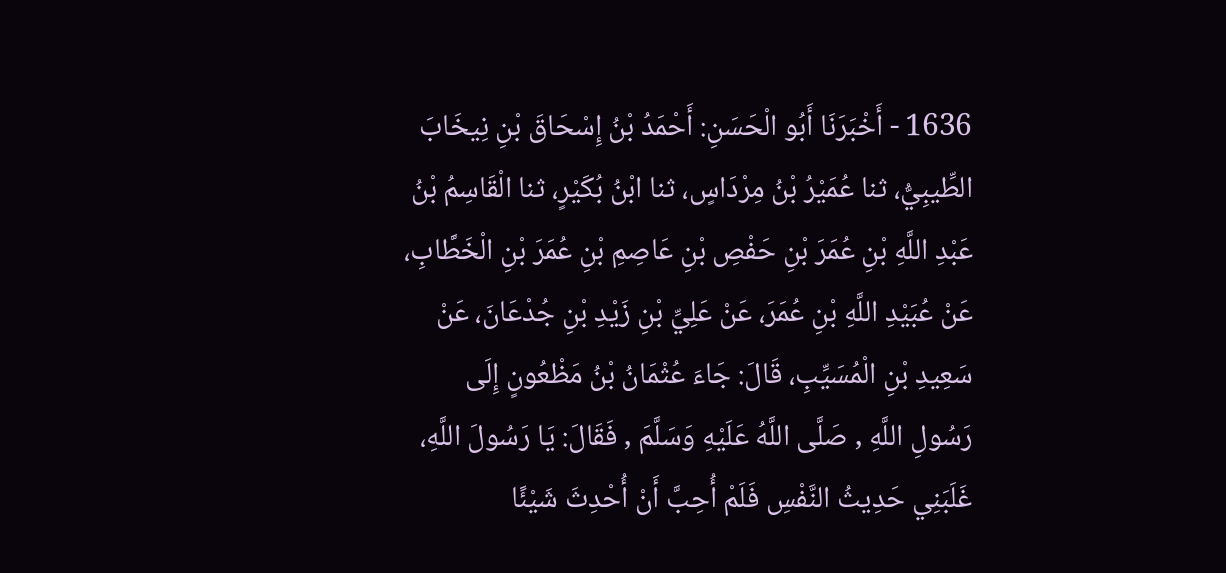1636 - أَخْبَرَنَا أَبُو الْحَسَنِ: أَحْمَدُ بْنُ إِسْحَاقَ بْنِ نِيخَابَ الطِّيبِيُّ، ثنا عُمَيْرُ بْنُ مِرْدَاسٍ، ثنا ابْنُ بُكَيْرٍ، ثنا الْقَاسِمُ بْنُ عَبْدِ اللَّهِ بْنِ عُمَرَ بْنِ حَفْصِ بْنِ عَاصِمِ بْنِ عُمَرَ بْنِ الْخَطَّابِ، عَنْ عُبَيْدِ اللَّهِ بْنِ عُمَرَ، عَنْ عَلِيِّ بْنِ زَيْدِ بْنِ جُدْعَانَ، عَنْ سَعِيدِ بْنِ الْمُسَيِّبِ، قَالَ: جَاءَ عُثْمَانُ بْنُ مَظْعُونٍ إِلَى رَسُولِ اللَّهِ , صَلَّى اللَّهُ عَلَيْهِ وَسَلَّمَ , فَقَالَ: يَا رَسُولَ اللَّهِ، غَلَبَنِي حَدِيثُ النَّفْسِ فَلَمْ أُحِبَّ أَنْ أُحْدِثَ شَيْئًا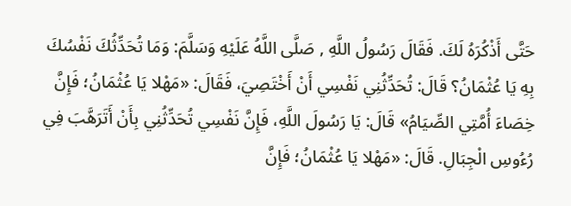حَتَّى أَذْكُرَهُ لَكَ. فَقَالَ رَسُولُ اللَّهِ , صَلَّى اللَّهُ عَلَيْهِ وَسَلَّمَ: وَمَا تُحَدِّثُكَ نَفْسُكَ بِهِ يَا عُثْمَانُ؟ قَالَ: تُحَدِّثُنِي نَفْسِي أَنْ أَخْتَصِيَ، فَقَالَ: «مَهْلا يَا عُثْمَانُ؛ فَإِنَّ خِصَاءَ أُمَّتِي الصِّيَامُ» قَالَ: يَا رَسُولَ اللَّهِ، فَإِنَّ نَفْسِي تُحَدِّثُنِي بِأَنْ أَتَرَهَّبَ فِي رُءُوسِ الْجِبَالِ. قَالَ: «مَهْلا يَا عُثْمَانُ؛ فَإِنَّ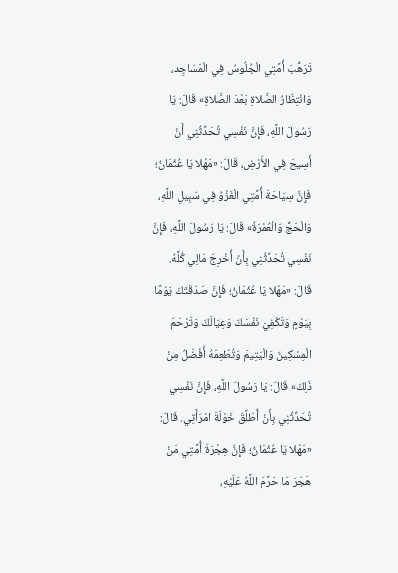تَرَهُّبَ أُمَّتِي الْجُلُوسُ فِي الْمَسَاجِد، وَانْتِظَارُ الصَّلاةِ بَعْدَ الصَّلاةِ» قَالَ: يَا رَسُولَ اللَّهِ، فَإِنَّ نَفْسِي تُحَدِّثُنِي أَنْ أَسِيحَ فِي الأَرْضِ، قَالَ: «مَهْلا يَا عُثْمَانُ؛ فَإِنَّ سِيَاحَةَ أُمَّتِي الْغَزْوُ فِي سَبِيلِ اللَّهِ، وَالْحَجُّ وَالْعُمْرَةُ» قَالَ: يَا رَسُولَ اللَّهِ، فَإِنَّ نَفْسِي تُحَدِّثُنِي بِأَنْ أُخْرِجَ مَالِي كُلَّهُ. قَالَ: «مَهْلا يَا عُثْمَانُ؛ فَإِنَّ صَدَقَتَكَ يَوْمًا بِيَوْمٍ وَتَكْفِيَ نَفْسَكَ وَعِيَالَكَ وَتَرْحَمَ الْمِسْكِينَ وَالْيَتِيمَ وَتُطْعِمَهُ أَفْضَلُ مِنْ ذَلِكَ» قَالَ: يَا رَسُولَ اللَّهِ، فَإِنَّ نَفْسِي تُحَدِّثُنِي بِأَنْ أُطَلِّقَ خَوْلَةَ امْرَأَتِي. قَالَ: «مَهْلا يَا عُثْمَانُ؛ فَإِنَّ هِجْرَةَ أُمَّتِي مَنْ هَجَرَ مَا حَرَّمَ اللَّهُ عَلَيْهِ،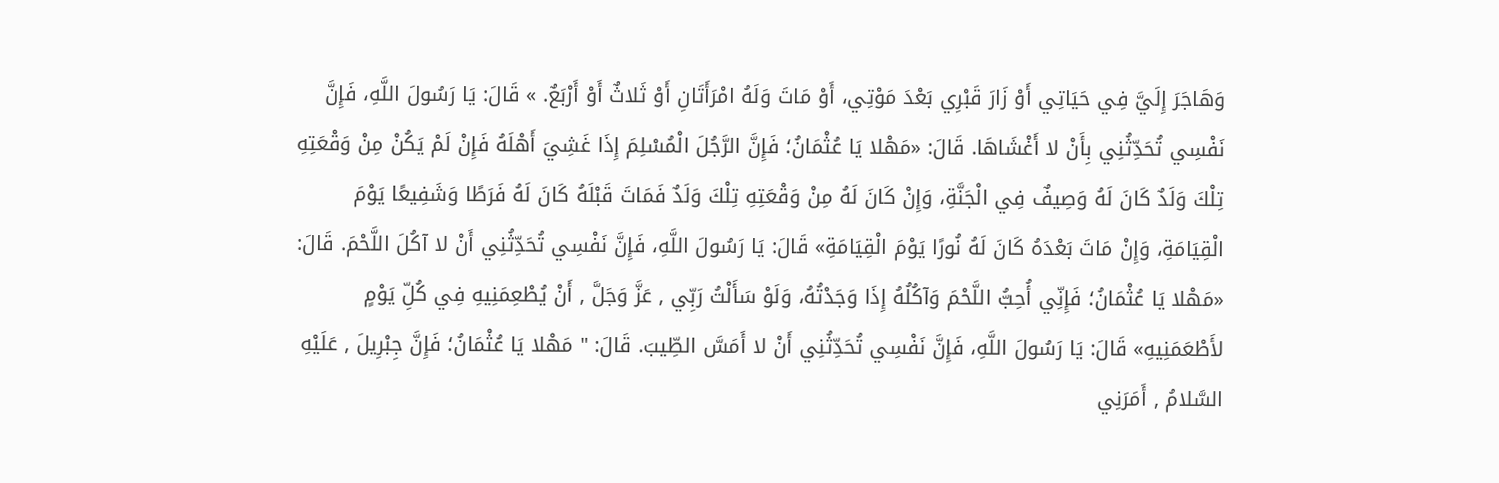وَهَاجَرَ إِلَيَّ فِي حَيَاتِي أَوْ زَارَ قَبْرِي بَعْدَ مَوْتِي، أَوْ مَاتَ وَلَهُ امْرَأَتَانِ أَوْ ثَلاثٌ أَوْ أَرْبَعٌ. » قَالَ: يَا رَسُولَ اللَّهِ، فَإِنَّ نَفْسِي تُحَدِّثُنِي بِأَنْ لا أَغْشَاهَا. قَالَ: «مَهْلا يَا عُثْمَانُ؛ فَإِنَّ الرَّجُلَ الْمُسْلِمَ إِذَا غَشِيَ أَهْلَهُ فَإِنْ لَمْ يَكُنْ مِنْ وَقْعَتِهِ تِلْكَ وَلَدٌ كَانَ لَهُ وَصِيفٌ فِي الْجَنَّةِ، وَإِنْ كَانَ لَهُ مِنْ وَقْعَتِهِ تِلْكَ وَلَدٌ فَمَاتَ قَبْلَهُ كَانَ لَهُ فَرَطًا وَشَفِيعًا يَوْمَ الْقِيَامَةِ، وَإِنْ مَاتَ بَعْدَهُ كَانَ لَهُ نُورًا يَوْمَ الْقِيَامَةِ» قَالَ: يَا رَسُولَ اللَّهِ، فَإِنَّ نَفْسِي تُحَدِّثُنِي أَنْ لا آكُلَ اللَّحْمَ. قَالَ: «مَهْلا يَا عُثْمَانُ؛ فَإِنِّي أُحِبُّ اللَّحْمَ وَآكُلُهُ إِذَا وَجَدْتُهُ، وَلَوْ سَأَلْتُ رَبِّي , عَزَّ وَجَلَّ , أَنْ يُطْعِمَنِيهِ فِي كُلِّ يَوْمٍ لأَطْعَمَنِيهِ» قَالَ: يَا رَسُولَ اللَّهِ، فَإِنَّ نَفْسِي تُحَدِّثُنِي أَنْ لا أَمَسَّ الطِّيبَ. قَالَ: " مَهْلا يَا عُثْمَانُ؛ فَإِنَّ جِبْرِيلَ , عَلَيْهِ السَّلامُ , أَمَرَنِي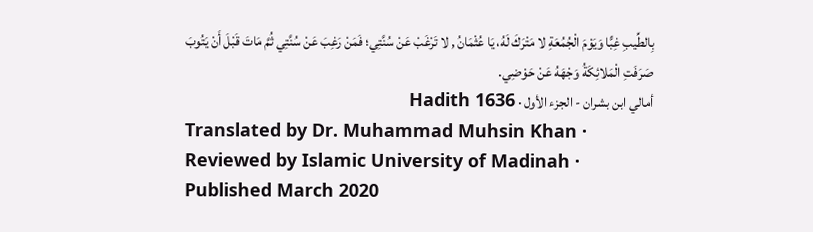بِالطِّيبِ غِبًّا وَيَوْمَ الْجُمُعَةِ لا مَتْرَكَ لَهُ، يَا عُثْمَانُ , لا تَرْغَبْ عَنْ سُنَّتِي؛ فَمَنْ رَغِبَ عَنْ سُنَّتِي ثُمَّ مَاتَ قَبْلَ أَنْ يَتُوبَ صَرَفَتِ الْمَلائِكَةُ وَجْهَهُ عَنْ حَوْضِي.
أمالي ابن بشران - الجزء الأول · Hadith 1636
Translated by Dr. Muhammad Muhsin Khan · Reviewed by Islamic University of Madinah · Published March 2020